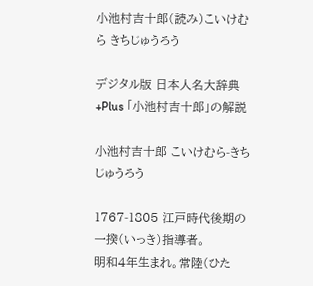小池村吉十郎(読み)こいけむら きちじゅうろう

デジタル版 日本人名大辞典+Plus 「小池村吉十郎」の解説

小池村吉十郎 こいけむら-きちじゅうろう

1767-1805 江戸時代後期の一揆(いっき)指導者。
明和4年生まれ。常陸(ひた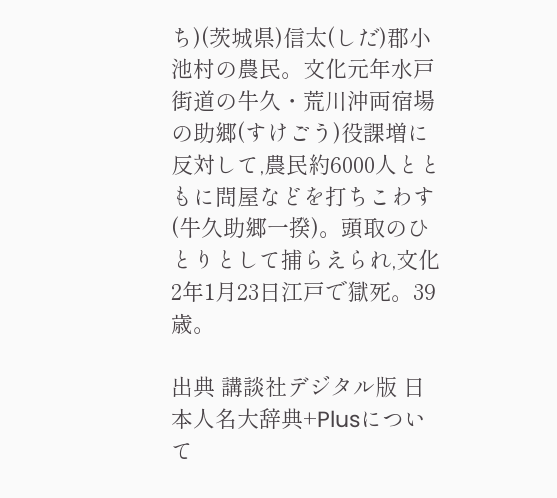ち)(茨城県)信太(しだ)郡小池村の農民。文化元年水戸街道の牛久・荒川沖両宿場の助郷(すけごう)役課増に反対して,農民約6000人とともに問屋などを打ちこわす(牛久助郷一揆)。頭取のひとりとして捕らえられ,文化2年1月23日江戸で獄死。39歳。

出典 講談社デジタル版 日本人名大辞典+Plusについて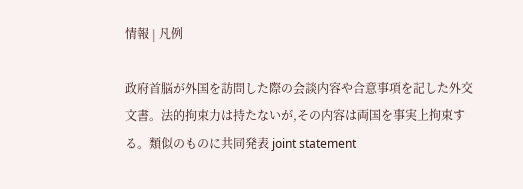情報 | 凡例

政府首脳が外国を訪問した際の会談内容や合意事項を記した外交文書。法的拘束力は持たないが,その内容は両国を事実上拘束する。類似のものに共同発表 joint statement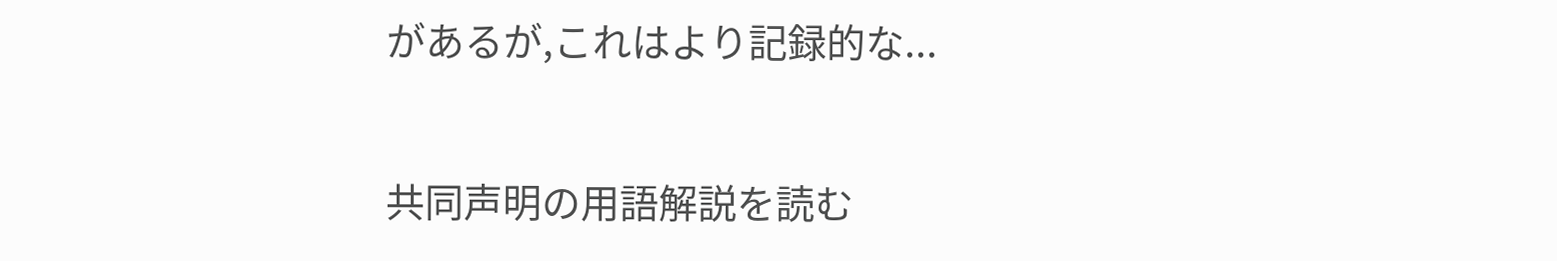があるが,これはより記録的な...

共同声明の用語解説を読む